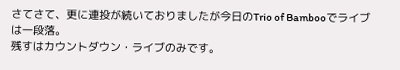さてさて、更に連投が続いておりましたが今日のTrio of Bambooでライブは一段落。
残すはカウントダウン・ライブのみです。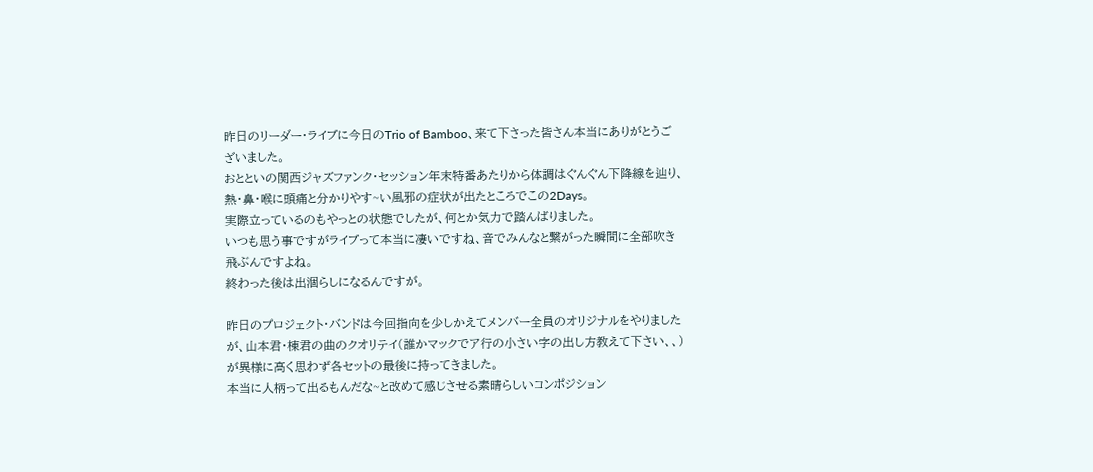昨日のリーダー・ライブに今日のTrio of Bamboo、来て下さった皆さん本当にありがとうございました。
おとといの関西ジャズファンク・セッション年末特番あたりから体調はぐんぐん下降線を辿り、熱・鼻・喉に頭痛と分かりやす~い風邪の症状が出たところでこの2Days。
実際立っているのもやっとの状態でしたが、何とか気力で踏んばりました。
いつも思う事ですがライブって本当に凄いですね、音でみんなと繋がった瞬間に全部吹き飛ぶんですよね。
終わった後は出涸らしになるんですが。

昨日のプロジェクト・バンドは今回指向を少しかえてメンバー全員のオリジナルをやりましたが、山本君・棟君の曲のクオリテイ(誰かマックでア行の小さい字の出し方教えて下さい、、)が異様に高く思わず各セットの最後に持ってきました。
本当に人柄って出るもんだな~と改めて感じさせる素晴らしいコンポジション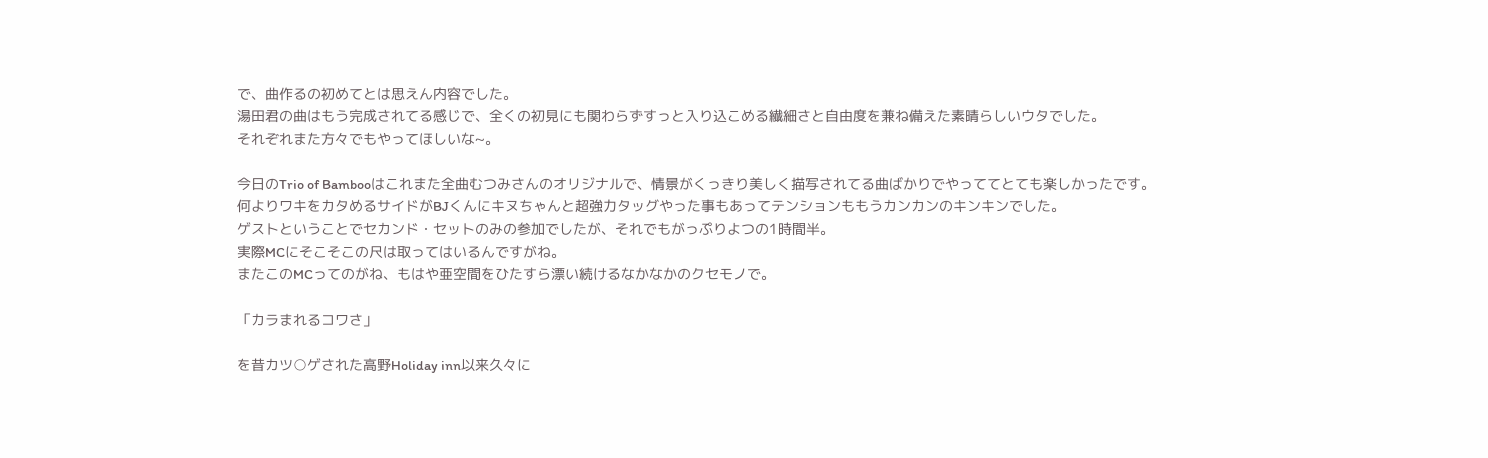で、曲作るの初めてとは思えん内容でした。
湯田君の曲はもう完成されてる感じで、全くの初見にも関わらずすっと入り込こめる繊細さと自由度を兼ね備えた素晴らしいウタでした。
それぞれまた方々でもやってほしいな~。

今日のTrio of Bambooはこれまた全曲むつみさんのオリジナルで、情景がくっきり美しく描写されてる曲ばかりでやっててとても楽しかったです。
何よりワキをカタめるサイドがBJくんにキヌちゃんと超強力タッグやった事もあってテンションももうカンカンのキンキンでした。
ゲストということでセカンド・セットのみの参加でしたが、それでもがっぷりよつの1時間半。
実際MCにそこそこの尺は取ってはいるんですがね。
またこのMCってのがね、もはや亜空間をひたすら漂い続けるなかなかのクセモノで。

「カラまれるコワさ」

を昔カツ○ゲされた高野Holiday inn以来久々に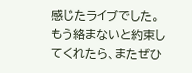感じたライブでした。
もう絡まないと約束してくれたら、またぜひ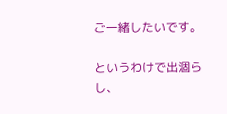ご一緒したいです。

というわけで出涸らし、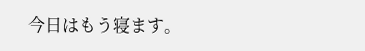今日はもう寝ます。